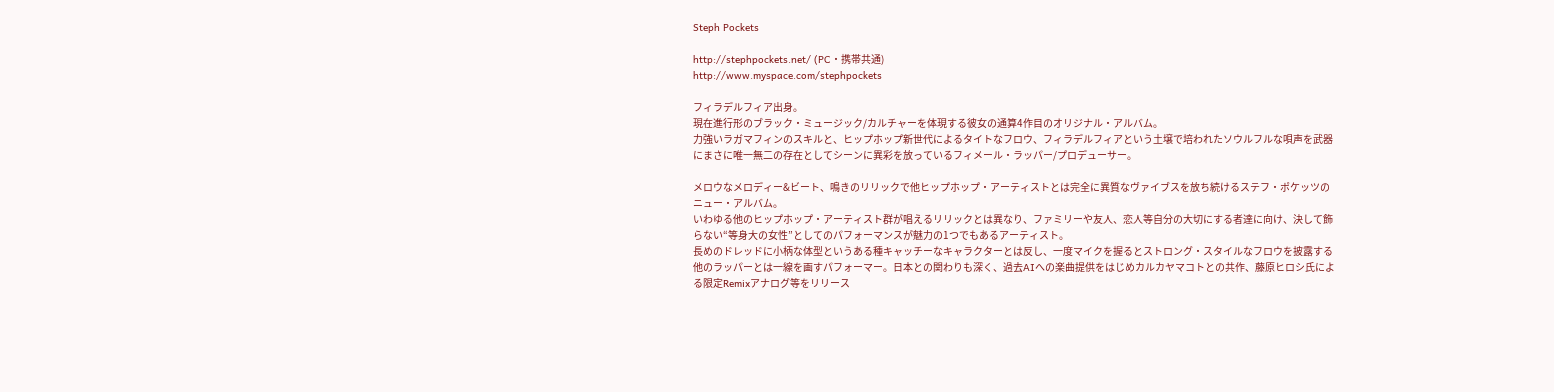Steph Pockets

http://stephpockets.net/ (PC・携帯共通)
http://www.myspace.com/stephpockets

フィラデルフィア出身。
現在進行形のブラック・ミュージック/カルチャーを体現する彼女の通算4作目のオリジナル・アルバム。
力強いラガマフィンのスキルと、ヒップホップ新世代によるタイトなフロウ、フィラデルフィアという土壌で培われたソウルフルな唄声を武器にまさに唯一無二の存在としてシーンに異彩を放っているフィメール・ラッパー/プロデューサー。

メロウなメロディー&ビート、鳴きのリリックで他ヒップホップ・アーティストとは完全に異質なヴァイブスを放ち続けるステフ・ポケッツのニュー・アルバム。
いわゆる他のヒップホップ・アーティスト群が唱えるリリックとは異なり、ファミリーや友人、恋人等自分の大切にする者達に向け、決して飾らない“等身大の女性”としてのパフォーマンスが魅力の1つでもあるアーティスト。
長めのドレッドに小柄な体型というある種キャッチーなキャラクターとは反し、一度マイクを握るとストロング・スタイルなフロウを披露する他のラッパーとは一線を画すパフォーマー。日本との関わりも深く、過去AIへの楽曲提供をはじめカルカヤマコトとの共作、藤原ヒロシ氏による限定Remixアナログ等をリリース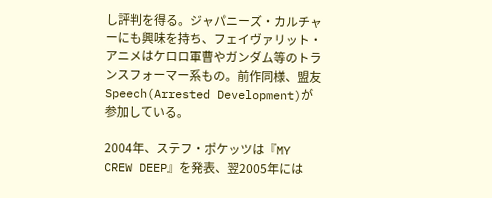し評判を得る。ジャパニーズ・カルチャーにも興味を持ち、フェイヴァリット・アニメはケロロ軍曹やガンダム等のトランスフォーマー系もの。前作同様、盟友Speech(Arrested Development)が参加している。

2004年、ステフ・ポケッツは『MY CREW DEEP』を発表、翌2005年には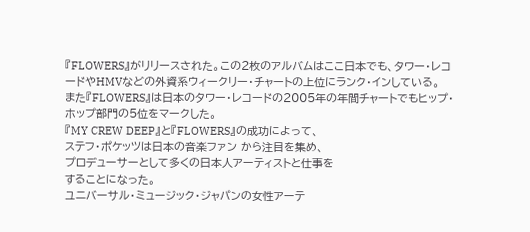『FLOWERS』がリリースされた。この2枚のアルバムはここ日本でも、タワー・レコードやHMVなどの外資系ウィークリー・チャートの上位にランク・インしている。
また『FLOWERS』は日本のタワー・レコードの2005年の年間チャートでもヒップ・ホップ部門の5位をマークした。
『MY CREW DEEP』と『FLOWERS』の成功によって、
ステフ・ポケッツは日本の音楽ファン から注目を集め、
プロデューサーとして多くの日本人アーティストと仕事を
することになった。
ユニバーサル・ミュージック・ジャパンの女性アーテ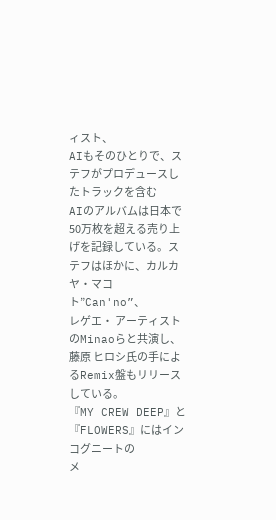ィスト、
AIもそのひとりで、ステフがプロデュースしたトラックを含む
AIのアルバムは日本で50万枚を超える売り上げを記録している。ステフはほかに、カルカヤ・マコト”Can'no”、
レゲエ・ アーティストのMinaoらと共演し、
藤原 ヒロシ氏の手によるRemix盤もリリース している。
『MY CREW DEEP』と 『FLOWERS』にはインコグニートの
メ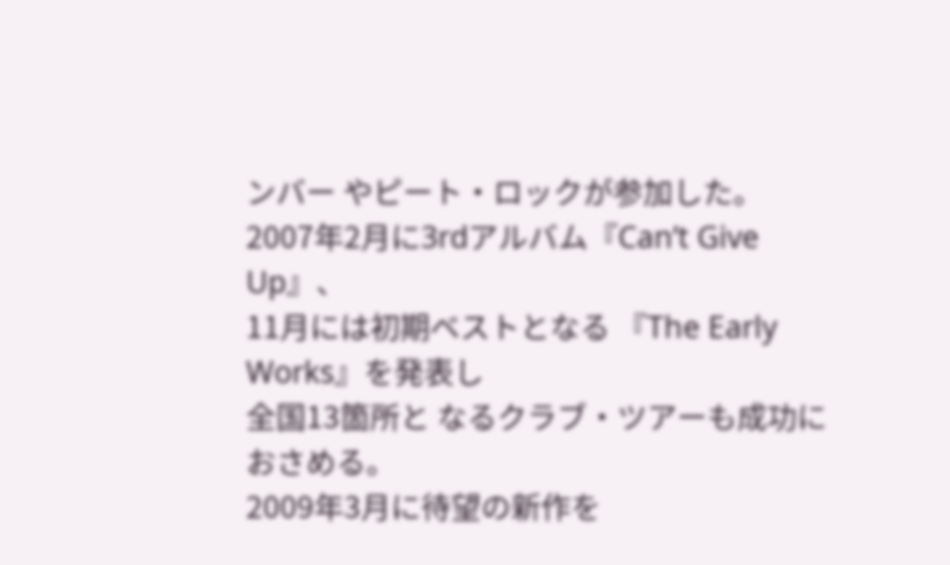ンバー やピート・ロックが参加した。
2007年2月に3rdアルバム『Can’t Give Up』、
11月には初期ベストとなる 『The Early Works』を発表し
全国13箇所と なるクラブ・ツアーも成功におさめる。
2009年3月に待望の新作を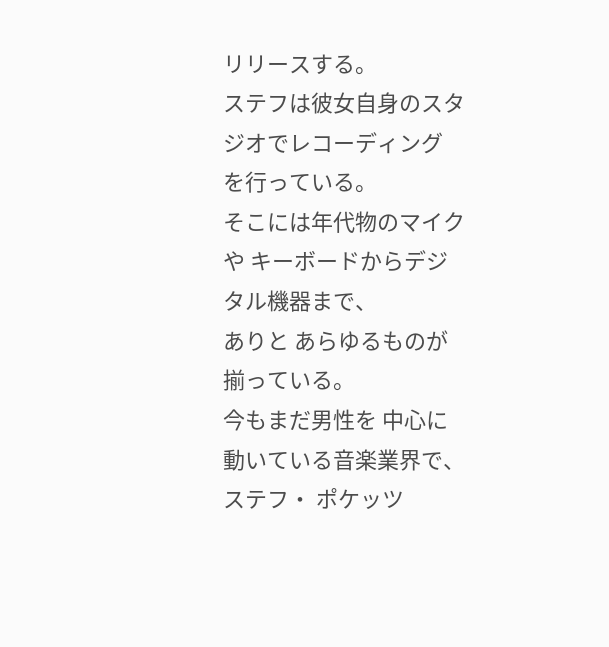リリースする。
ステフは彼女自身のスタジオでレコーディング を行っている。
そこには年代物のマイクや キーボードからデジタル機器まで、
ありと あらゆるものが揃っている。
今もまだ男性を 中心に動いている音楽業界で、ステフ・ ポケッツ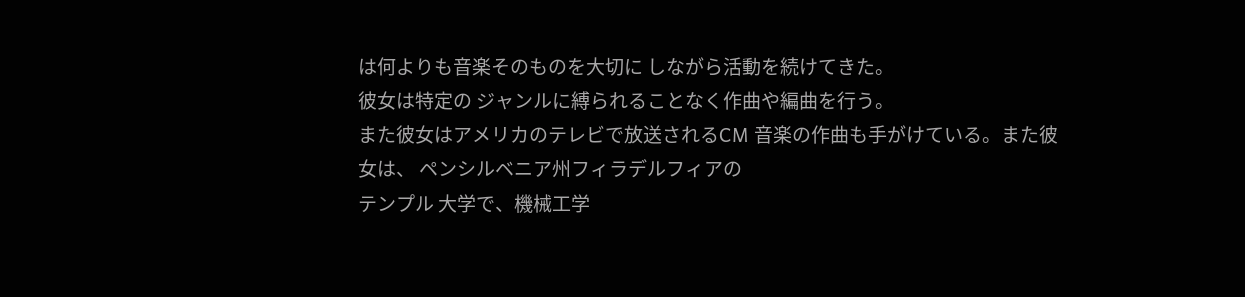は何よりも音楽そのものを大切に しながら活動を続けてきた。
彼女は特定の ジャンルに縛られることなく作曲や編曲を行う。
また彼女はアメリカのテレビで放送されるCM 音楽の作曲も手がけている。また彼女は、 ペンシルベニア州フィラデルフィアの
テンプル 大学で、機械工学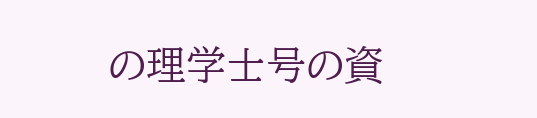の理学士号の資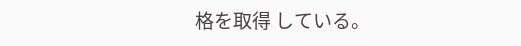格を取得 している。